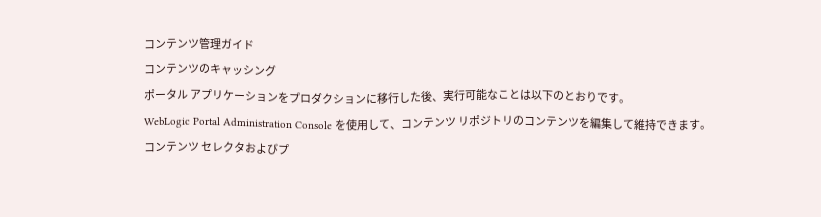コンテンツ管理ガイド
コンテンツのキャッシング
ポータル アプリケーションをプロダクションに移行した後、実行可能なことは以下のとおりです。
WebLogic Portal Administration Console を使用して、コンテンツ リポジトリのコンテンツを編集して維持できます。
コンテンツ セレクタおよびプ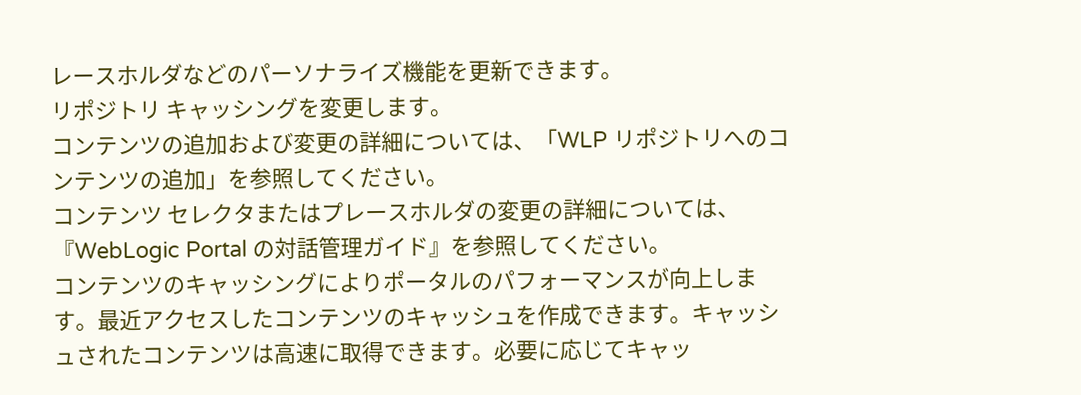レースホルダなどのパーソナライズ機能を更新できます。
リポジトリ キャッシングを変更します。
コンテンツの追加および変更の詳細については、「WLP リポジトリへのコンテンツの追加」を参照してください。
コンテンツ セレクタまたはプレースホルダの変更の詳細については、『WebLogic Portal の対話管理ガイド』を参照してください。
コンテンツのキャッシングによりポータルのパフォーマンスが向上します。最近アクセスしたコンテンツのキャッシュを作成できます。キャッシュされたコンテンツは高速に取得できます。必要に応じてキャッ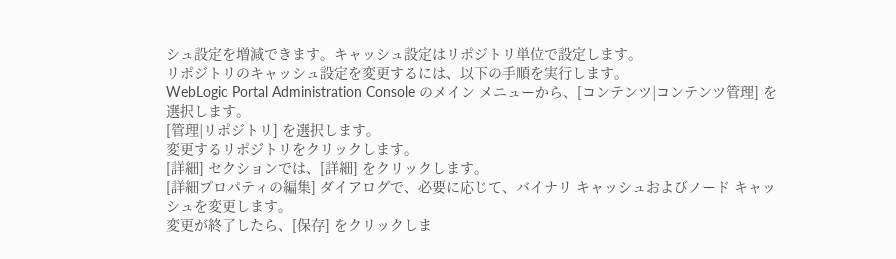シュ設定を増減できます。キャッシュ設定はリポジトリ単位で設定します。
リポジトリのキャッシュ設定を変更するには、以下の手順を実行します。
WebLogic Portal Administration Console のメイン メニューから、[コンテンツ|コンテンツ管理] を選択します。
[管理|リポジトリ] を選択します。
変更するリポジトリをクリックします。
[詳細] セクションでは、[詳細] をクリックします。
[詳細プロパティの編集] ダイアログで、必要に応じて、バイナリ キャッシュおよびノード キャッシュを変更します。
変更が終了したら、[保存] をクリックしま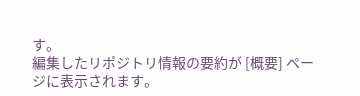す。
編集したリポジトリ情報の要約が [概要] ページに表示されます。